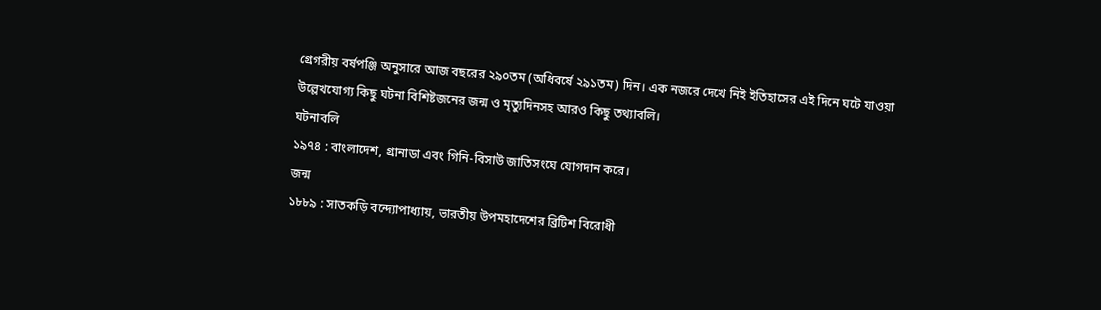গ্রেগরীয় বর্ষপঞ্জি অনুসারে আজ বছরের ২৯০তম (অধিবর্ষে ২৯১তম) দিন। এক নজরে দেখে নিই ইতিহাসের এই দিনে ঘটে যাওয়া উল্লেখযোগ্য কিছু ঘটনা বিশিষ্টজনের জন্ম ও মৃত্যুদিনসহ আরও কিছু তথ্যাবলি।
ঘটনাবলি
১৯৭৪ : বাংলাদেশ, গ্রানাডা এবং গিনি-বিসাউ জাতিসংঘে যোগদান করে।
জন্ম
১৮৮৯ : সাতকড়ি বন্দ্যোপাধ্যায়, ভারতীয় উপমহাদেশের ব্রিটিশ বিরোধী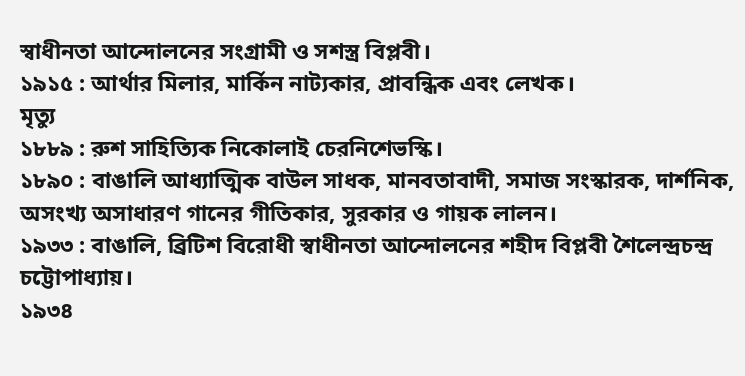স্বাধীনতা আন্দোলনের সংগ্রামী ও সশস্ত্র বিপ্লবী।
১৯১৫ : আর্থার মিলার, মার্কিন নাট্যকার, প্রাবন্ধিক এবং লেখক।
মৃত্যু
১৮৮৯ : রুশ সাহিত্যিক নিকোলাই চেরনিশেভস্কি।
১৮৯০ : বাঙালি আধ্যাত্মিক বাউল সাধক, মানবতাবাদী, সমাজ সংস্কারক, দার্শনিক, অসংখ্য অসাধারণ গানের গীতিকার, সুরকার ও গায়ক লালন।
১৯৩৩ : বাঙালি, ব্রিটিশ বিরোধী স্বাধীনতা আন্দোলনের শহীদ বিপ্লবী শৈলেন্দ্রচন্দ্র চট্টোপাধ্যায়।
১৯৩৪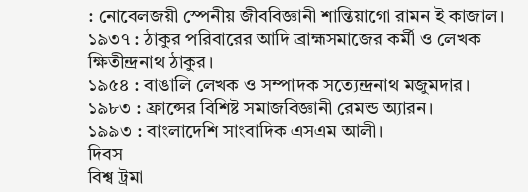: নোবেলজয়ী স্পেনীয় জীববিজ্ঞানী শান্তিয়াগো রামন ই কাজাল।
১৯৩৭ : ঠাকুর পরিবারের আদি ব্রাহ্মসমাজের কর্মী ও লেখক ক্ষিতীন্দ্রনাথ ঠাকুর।
১৯৫৪ : বাঙালি লেখক ও সম্পাদক সত্যেন্দ্রনাথ মজুমদার।
১৯৮৩ : ফ্রান্সের বিশিষ্ট সমাজবিজ্ঞানী রেমন্ড অ্যারন।
১৯৯৩ : বাংলাদেশি সাংবাদিক এসএম আলী।
দিবস
বিশ্ব ট্রমা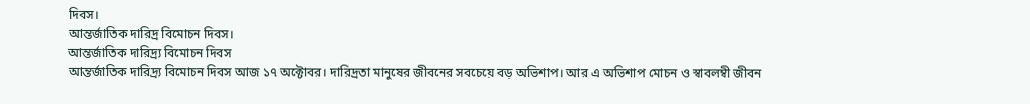দিবস।
আন্তর্জাতিক দারিদ্র বিমোচন দিবস।
আন্তর্জাতিক দারিদ্র্য বিমোচন দিবস
আন্তর্জাতিক দারিদ্র্য বিমোচন দিবস আজ ১৭ অক্টোবর। দারিদ্রতা মানুষের জীবনের সবচেয়ে বড় অভিশাপ। আর এ অভিশাপ মোচন ও স্বাবলম্বী জীবন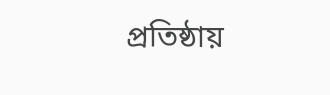প্রতিষ্ঠায়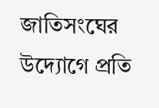জাতিসংঘের উদ্যোগে প্রতি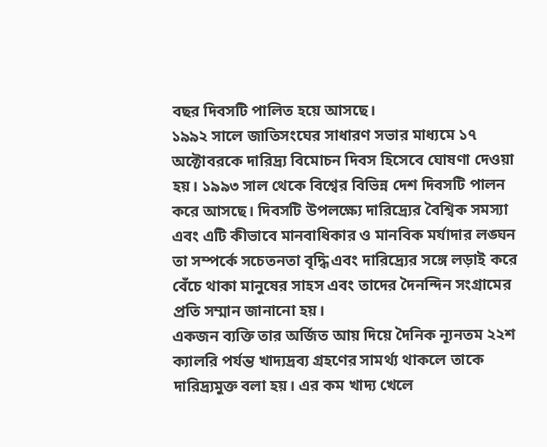বছর দিবসটি পালিত হয়ে আসছে।
১৯৯২ সালে জাতিসংঘের সাধারণ সভার মাধ্যমে ১৭ অক্টোবরকে দারিদ্র্য বিমোচন দিবস হিসেবে ঘোষণা দেওয়া হয়। ১৯৯৩ সাল থেকে বিশ্বের বিভিন্ন দেশ দিবসটি পালন করে আসছে। দিবসটি উপলক্ষ্যে দারিদ্র্যের বৈশ্বিক সমস্যা এবং এটি কীভাবে মানবাধিকার ও মানবিক মর্যাদার লঙ্ঘন তা সম্পর্কে সচেতনতা বৃদ্ধি এবং দারিদ্র্যের সঙ্গে লড়াই করে বেঁচে থাকা মানুষের সাহস এবং তাদের দৈনন্দিন সংগ্রামের প্রতি সম্মান জানানো হয়।
একজন ব্যক্তি তার অর্জিত আয় দিয়ে দৈনিক ন্যূনতম ২২শ ক্যালরি পর্যন্ত খাদ্যদ্রব্য গ্রহণের সামর্থ্য থাকলে তাকে দারিদ্র্যমুক্ত বলা হয়। এর কম খাদ্য খেলে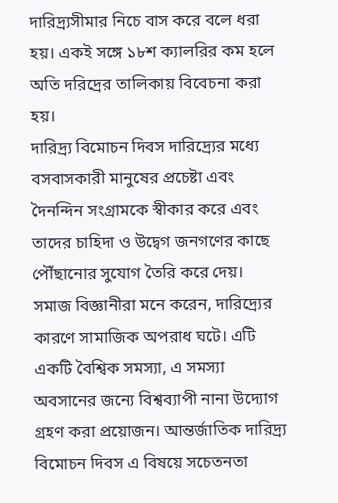দারিদ্র্যসীমার নিচে বাস করে বলে ধরা হয়। একই সঙ্গে ১৮শ ক্যালরির কম হলে অতি দরিদ্রের তালিকায় বিবেচনা করা হয়।
দারিদ্র্য বিমোচন দিবস দারিদ্র্যের মধ্যে বসবাসকারী মানুষের প্রচেষ্টা এবং দৈনন্দিন সংগ্রামকে স্বীকার করে এবং তাদের চাহিদা ও উদ্বেগ জনগণের কাছে পৌঁছানোর সুযোগ তৈরি করে দেয়।
সমাজ বিজ্ঞানীরা মনে করেন, দারিদ্র্যের কারণে সামাজিক অপরাধ ঘটে। এটি একটি বৈশ্বিক সমস্যা, এ সমস্যা অবসানের জন্যে বিশ্বব্যাপী নানা উদ্যোগ গ্রহণ করা প্রয়োজন। আন্তর্জাতিক দারিদ্র্য বিমোচন দিবস এ বিষয়ে সচেতনতা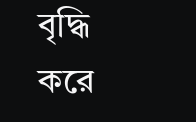বৃদ্ধি করে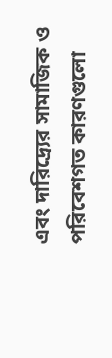এবং দারিদ্র্যের সামাজিক ও পরিবেশগত কারণগুলো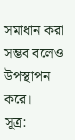সমাধান করা সম্ভব বলেও উপস্থাপন করে।
সূত্র: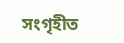সংগৃহীত